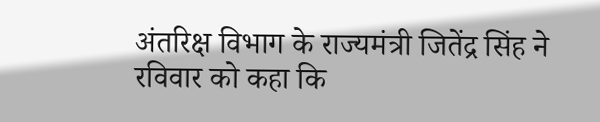अंतरिक्ष विभाग के राज्यमंत्री जितेंद्र सिंह ने रविवार को कहा कि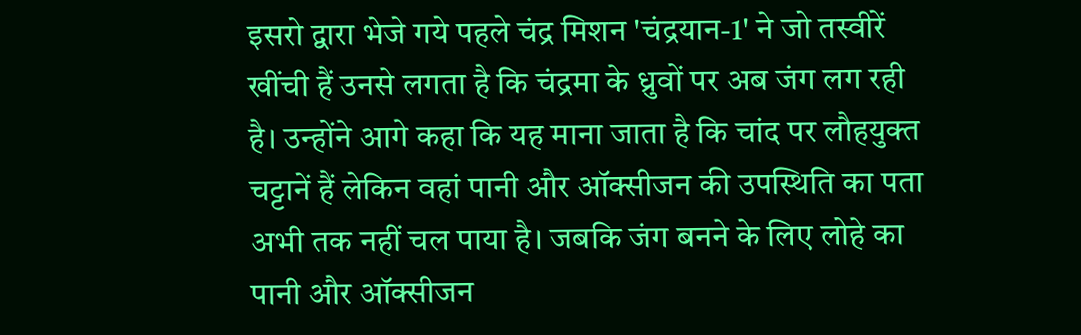इसरो द्वारा भेजे गये पहले चंद्र मिशन 'चंद्रयान-1' ने जो तस्वीरें खींची हैं उनसे लगता है कि चंद्रमा के ध्रुवों पर अब जंग लग रही है। उन्होंने आगे कहा कि यह माना जाता है कि चांद पर लौहयुक्त चट्टानें हैं लेकिन वहां पानी और ऑक्सीजन की उपस्थिति का पता अभी तक नहीं चल पाया है। जबकि जंग बनने के लिए लोहे का पानी और ऑक्सीजन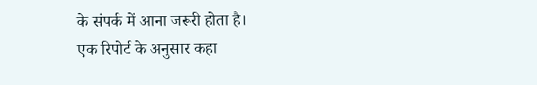के संपर्क में आना जरूरी होता है।
एक रिपोर्ट के अनुसार कहा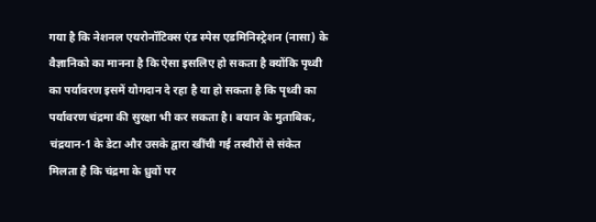गया है कि नेशनल एयरोनॉटिक्स एंड स्पेस एडमिनिस्ट्रेशन (नासा) के वैज्ञानिको का मानना है कि ऐसा इसलिए हो सकता है क्योंकि पृथ्वी का पर्यावरण इसमें योगदान दे रहा है या हो सकता है कि पृथ्वी का पर्यावरण चंद्रमा की सुरक्षा भी कर सकता है। बयान के मुताबिक, चंद्रयान-1 के डेटा और उसके द्वारा खींची गई तस्वीरों से संकेत मिलता है कि चंद्रमा के ध्रुवों पर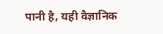पानी है, यही वैज्ञानिक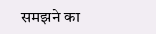समझने का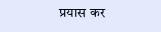प्रयास कर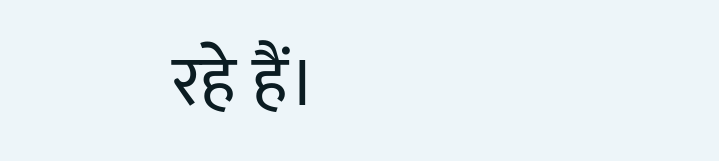रहे हैं।